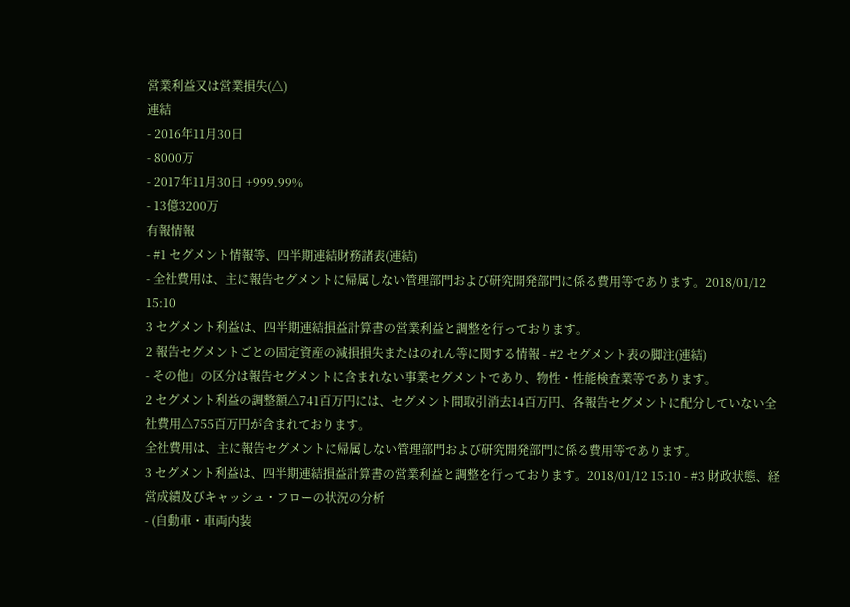営業利益又は営業損失(△)
連結
- 2016年11月30日
- 8000万
- 2017年11月30日 +999.99%
- 13億3200万
有報情報
- #1 セグメント情報等、四半期連結財務諸表(連結)
- 全社費用は、主に報告セグメントに帰属しない管理部門および研究開発部門に係る費用等であります。2018/01/12 15:10
3 セグメント利益は、四半期連結損益計算書の営業利益と調整を行っております。
2 報告セグメントごとの固定資産の減損損失またはのれん等に関する情報 - #2 セグメント表の脚注(連結)
- その他」の区分は報告セグメントに含まれない事業セグメントであり、物性・性能検査業等であります。
2 セグメント利益の調整額△741百万円には、セグメント間取引消去14百万円、各報告セグメントに配分していない全社費用△755百万円が含まれております。
全社費用は、主に報告セグメントに帰属しない管理部門および研究開発部門に係る費用等であります。
3 セグメント利益は、四半期連結損益計算書の営業利益と調整を行っております。2018/01/12 15:10 - #3 財政状態、経営成績及びキャッシュ・フローの状況の分析
- (自動車・車両内装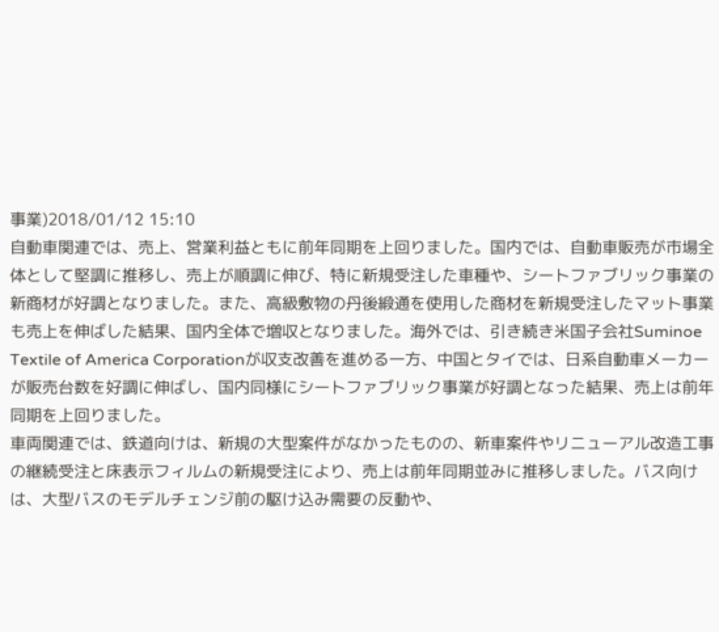事業)2018/01/12 15:10
自動車関連では、売上、営業利益ともに前年同期を上回りました。国内では、自動車販売が市場全体として堅調に推移し、売上が順調に伸び、特に新規受注した車種や、シートファブリック事業の新商材が好調となりました。また、高級敷物の丹後緞通を使用した商材を新規受注したマット事業も売上を伸ばした結果、国内全体で増収となりました。海外では、引き続き米国子会社Suminoe Textile of America Corporationが収支改善を進める一方、中国とタイでは、日系自動車メーカーが販売台数を好調に伸ばし、国内同様にシートファブリック事業が好調となった結果、売上は前年同期を上回りました。
車両関連では、鉄道向けは、新規の大型案件がなかったものの、新車案件やリニューアル改造工事の継続受注と床表示フィルムの新規受注により、売上は前年同期並みに推移しました。バス向けは、大型バスのモデルチェンジ前の駆け込み需要の反動や、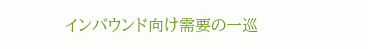インバウンド向け需要の一巡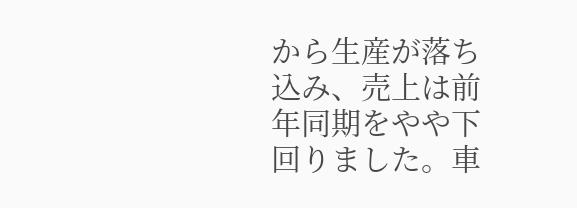から生産が落ち込み、売上は前年同期をやや下回りました。車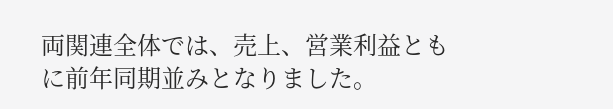両関連全体では、売上、営業利益ともに前年同期並みとなりました。